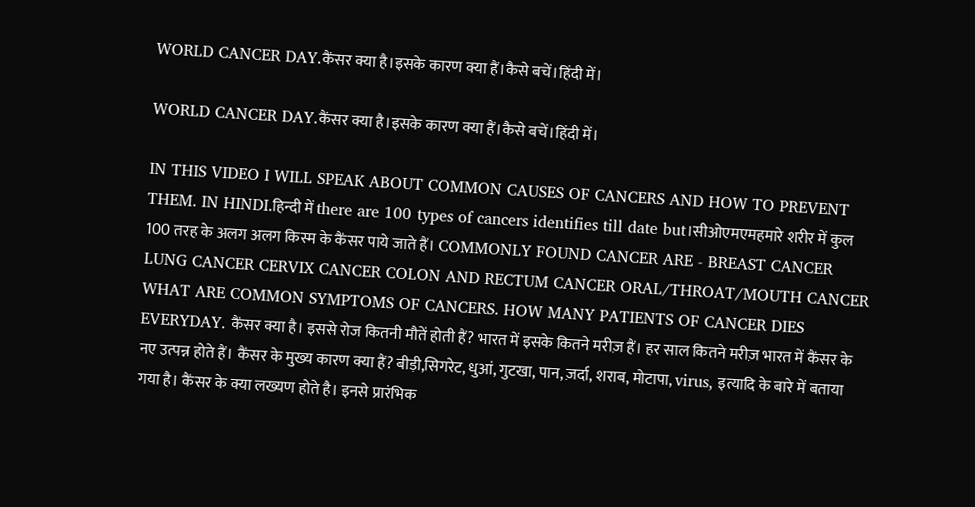WORLD CANCER DAY.कैंसर क्या है।इसके कारण क्या हैं।कैसे बचें।हिंदी में।

WORLD CANCER DAY.कैंसर क्या है।इसके कारण क्या हैं।कैसे बचें।हिंदी में।

IN THIS VIDEO I WILL SPEAK ABOUT COMMON CAUSES OF CANCERS AND HOW TO PREVENT THEM. IN HINDI.हिन्दी में there are 100 types of cancers identifies till date but।सीओएमएमहमारे शरीर में कुल 100 तरह के अलग अलग किस्म के कैंसर पाये जाते हैं। COMMONLY FOUND CANCER ARE - BREAST CANCER LUNG CANCER CERVIX CANCER COLON AND RECTUM CANCER ORAL/THROAT/MOUTH CANCER WHAT ARE COMMON SYMPTOMS OF CANCERS. HOW MANY PATIENTS OF CANCER DIES EVERYDAY. कैंसर क्या है। इससे रोज कितनी मौतें होती हैं? भारत में इसके कितने मरीज़ हैं। हर साल कितने मरीज़ भारत में कैंसर के नए उत्पन्न होते हैं। कैंसर के मुख्य कारण क्या हैं? बीड़ी,सिगरेट, धुआं, गुटखा, पान, ज़र्दा, शराब, मोटापा, virus, इत्यादि के बारे में बताया गया है। कैंसर के क्या लख्यण होते है। इनसे प्रारंभिक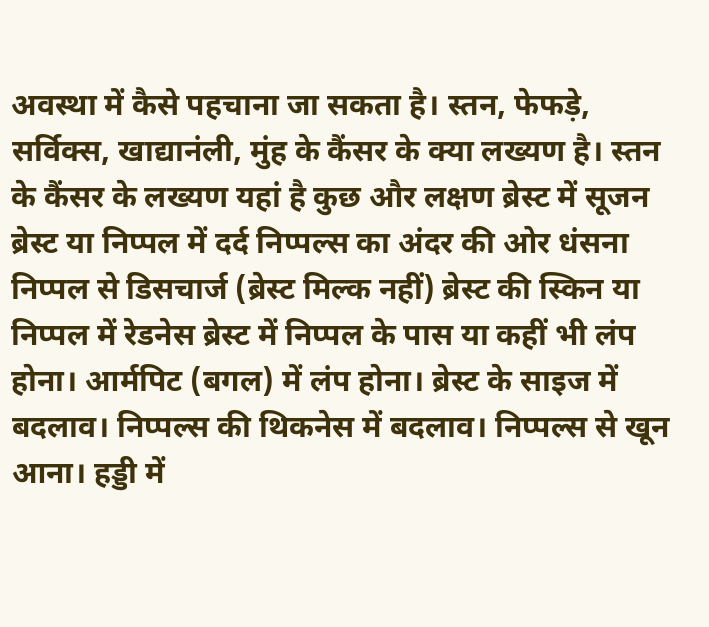अवस्था में कैसे पहचाना जा सकता है। स्तन, फेफड़े, सर्विक्स, खाद्यानंली, मुंह के कैंसर के क्या लख्यण है। स्तन के कैंसर के लख्यण यहां है कुछ और लक्षण ब्रेस्ट में सूजन ब्रेस्ट या निप्पल में दर्द निप्पल्स का अंदर की ओर धंसना निप्पल से डिसचार्ज (ब्रेस्ट मिल्क नहीं) ब्रेस्ट की स्किन या निप्पल में रेडनेस ब्रेस्ट में निप्पल के पास या कहीं भी लंप होना। आर्मपिट (बगल) में लंप होना। ब्रेस्ट के साइज में बदलाव। निप्पल्स की थिकनेस में बदलाव। निप्पल्स से खून आना। हड्डी में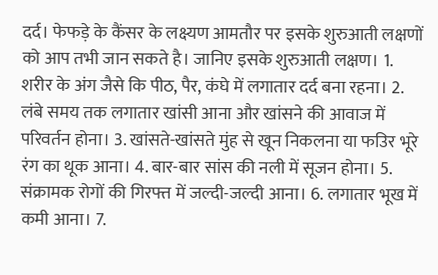दर्द। फेफड़े के कैंसर के लक्ष्यण आमतौर पर इसके शुरुआती लक्षणों को आप तभी जान सकते है। जानिए इसके शुरुआती लक्षण। 1. शरीर के अंग जैसे कि पीठ, पैर, कंघे में लगातार दर्द बना रहना। 2. लंबे समय तक लगातार खांसी आना और खांसने की आवाज में परिवर्तन होना। 3. खांसते-खांसते मुंह से खून निकलना या फउिर भूरे रंग का थूक आना। 4. बार-बार सांस की नली में सूजन होना। 5. संक्रामक रोगों की गिरफ्त में जल्दी-जल्दी आना। 6. लगातार भूख में कमी आना। 7.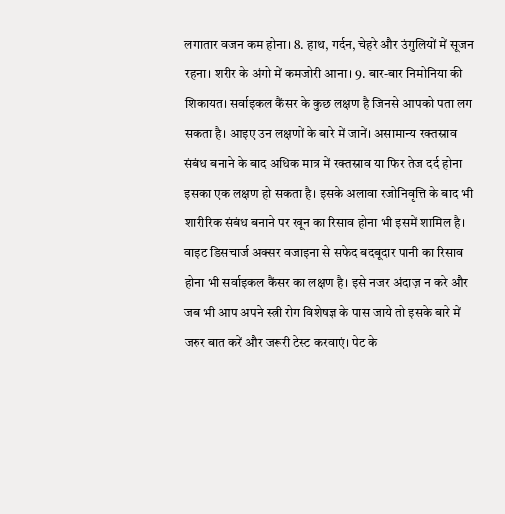लगातार वजन कम होना। 8. हाथ, गर्दन, चेहरे और उंगुलियों में सूजन रहना। शरीर के अंगो में कमजोरी आना। 9. बार-बार निमोनिया की शिकायत। सर्वाइकल कैंसर के कुछ लक्षण है जिनसे आपको पता लग सकता है। आइए उन लक्षणों के बारे में जानें। असामान्य रक्तस्राव संबंध बनाने के बाद अधिक मात्र में रक्तस्राव या फिर तेज दर्द होना इसका एक लक्षण हो सकता है। इसके अलावा रजोनिवृत्ति के बाद भी शारीरिक संबंध बनाने पर खून का रिसाव होना भी इसमें शामिल है। वाइट डिसचार्ज अक्सर वजाइना से सफेद बदबूदार पानी का रिसाव होना भी सर्वाइकल कैंसर का लक्षण है। इसे नजर अंदाज़ न करे और जब भी आप अपने स्त्री रोग विशेषज्ञ के पास जाये तो इसके बारे में जरुर बात करें और जरूरी टेस्ट करवाएं। पेट के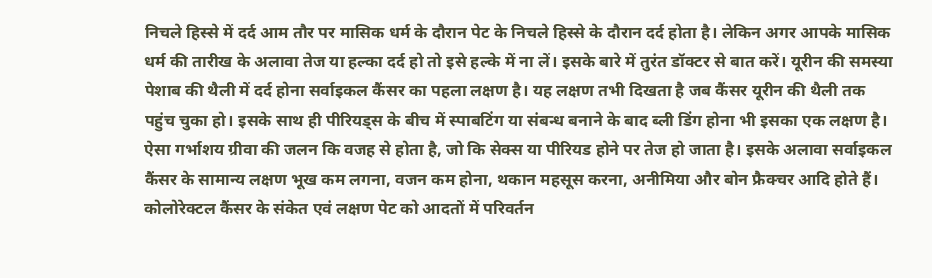निचले हिस्से में दर्द आम तौर पर मासिक धर्म के दौरान पेट के निचले हिस्से के दौरान दर्द होता है। लेकिन अगर आपके मासिक धर्म की तारीख के अलावा तेज या हल्का दर्द हो तो इसे हल्के में ना लें। इसके बारे में तुरंत डॉक्टर से बात करें। यूरीन की समस्या पेशाब की थैली में दर्द होना सर्वाइकल कैंसर का पहला लक्षण है। यह लक्षण तभी दिखता है जब कैंसर यूरीन की थैली तक पहुंच चुका हो। इसके साथ ही पीरियड्स के बीच में स्पाबटिंग या संबन्ध बनाने के बाद ब्ली डिंग होना भी इसका एक लक्षण है। ऐसा गर्भाशय ग्रीवा की जलन कि वजह से होता है, जो कि सेक्स या पीरियड होने पर तेज हो जाता है। इसके अलावा सर्वाइकल कैंसर के सामान्य लक्षण भूख कम लगना, वजन कम होना, थकान महसूस करना, अनीमिया और बोन फ्रैक्चर आदि होते हैं। कोलोरेक्टल कैंसर के संकेत एवं लक्षण पेट को आदतों में परिवर्तन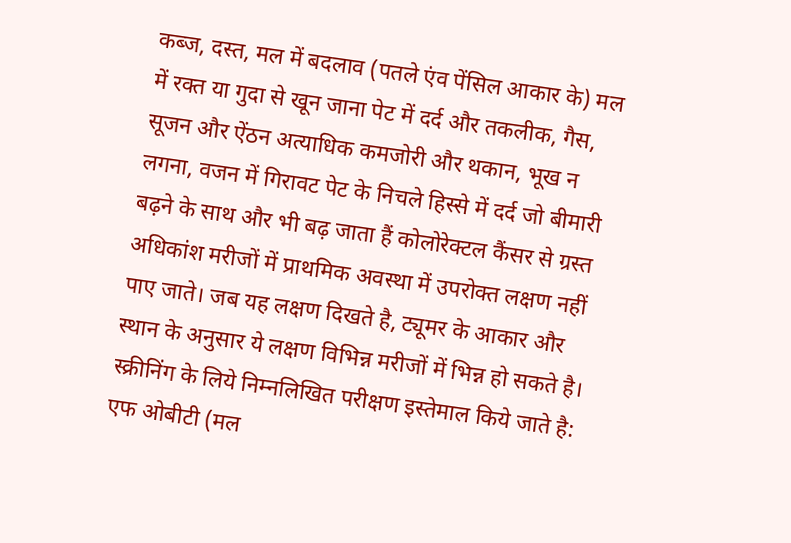कब्ज, दस्त, मल में बदलाव (पतले एंव पेंसिल आकार के) मल में रक्त या गुदा से खून जाना पेट में दर्द और तकलीक, गैस, सूजन और ऐंठन अत्याधिक कमजोरी और थकान, भूख न लगना, वजन में गिरावट पेट के निचले हिस्से में दर्द जो बीमारी बढ़ने के साथ और भी बढ़ जाता हैं कोलोरेक्टल कैंसर से ग्रस्त अधिकांश मरीजों में प्राथमिक अवस्था में उपरोक्त लक्षण नहीं पाए जाते। जब यह लक्षण दिखते है, ट्यूमर के आकार और स्थान के अनुसार ये लक्षण विभिन्न मरीजों में भिन्न हो सकते है। स्क्रीनिंग के लिये निम्नलिखित परीक्षण इस्तेमाल किये जाते है: एफ ओबीटी (मल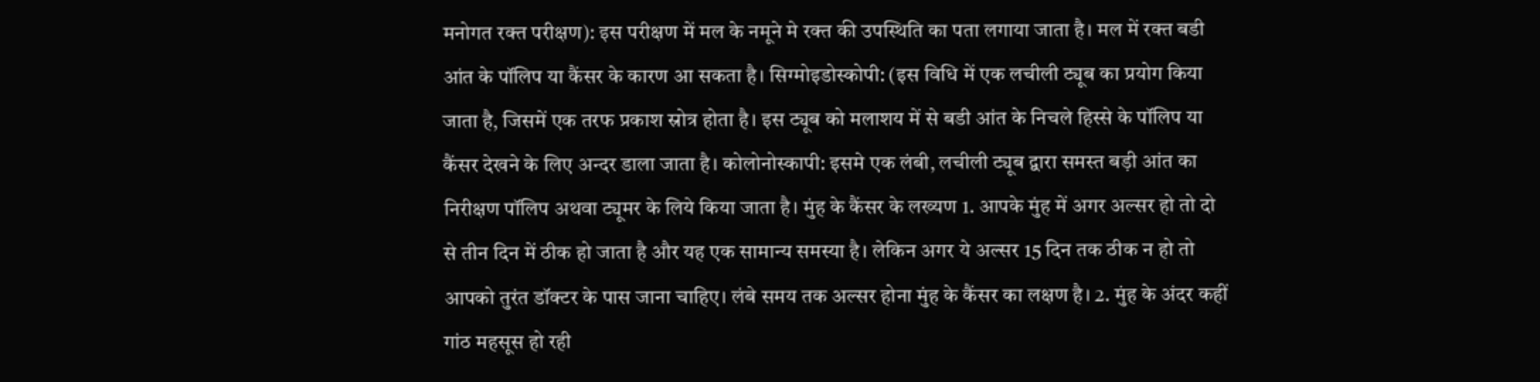मनोगत रक्त परीक्षण): इस परीक्षण में मल के नमूने मे रक्त की उपस्थिति का पता लगाया जाता है। मल में रक्त बडी आंत के पॉलिप या कैंसर के कारण आ सकता है। सिग्मोइडोस्कोपी: (इस विधि में एक लचीली ट्यूब का प्रयोग किया जाता है, जिसमें एक तरफ प्रकाश स्रोत्र होता है। इस ट्यूब को मलाशय में से बडी आंत के निचले हिस्से के पॉलिप या कैंसर देखने के लिए अन्दर डाला जाता है। कोलोनोस्कापी: इसमे एक लंबी, लचीली ट्यूब द्वारा समस्त बड़ी आंत का निरीक्षण पॉलिप अथवा ट्यूमर के लिये किया जाता है। मुंह के कैंसर के लख्यण 1. आपके मुंह में अगर अल्सर हो तो दो से तीन दिन में ठीक हो जाता है और यह एक सामान्य समस्या है। लेकिन अगर ये अल्सर 15 दिन तक ठीक न हो तो आपको तुरंत डॉक्टर के पास जाना चाहिए। लंबे समय तक अल्सर होना मुंह के कैंसर का लक्षण है। 2. मुंह के अंदर कहीं गांठ महसूस हो रही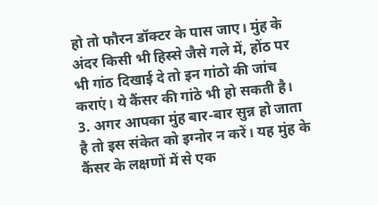हो तो फौरन डॉक्टर के पास जाए। मुंह के अंदर किसी भी हिस्से जैसे गले में, होंठ पर भी गांठ दिखाई दे तो इन गांठो की जांच कराएं। ये कैंसर की गांठे भी हो सकती है। 3. अगर आपका मुंह बार-बार सुन्न हो जाता है तो इस संकेत को इग्नोर न करें। यह मुंह के कैंसर के लक्षणों में से एक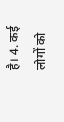है। 4. कई लोगों को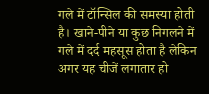गले में टॉन्सिल की समस्या होती है। खाने-पीने या कुछ निगलने में गले में दर्द महसूस होता है लेकिन अगर यह चीजें लगातार हो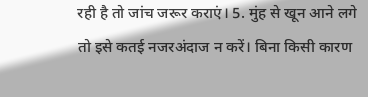रही है तो जांच जरूर कराएं। 5. मुंह से खून आने लगे तो इसे कतई नजरअंदाज न करें। बिना किसी कारण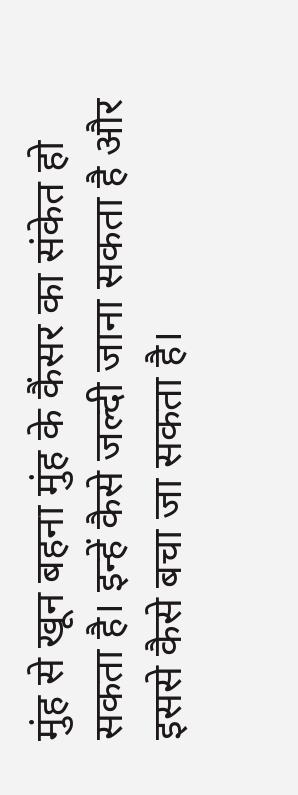मुंह से खून बहना मुंह के कैंसर का संकेत हो सकता है। इन्हें कैसे जल्दी जाना सकता है और इससे कैसे बचा जा सकता है।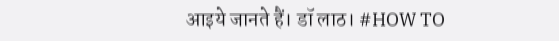आइये जानते हैं। डॉ लाठ। #HOW TO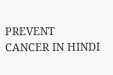PREVENT CANCER IN HINDI